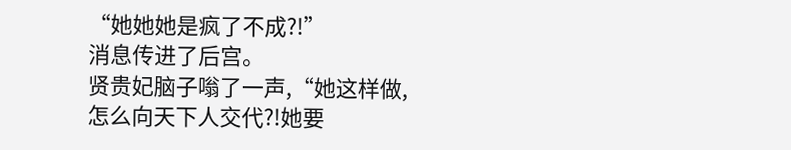“她她她是疯了不成?!”
消息传进了后宫。
贤贵妃脑子嗡了一声,“她这样做,怎么向天下人交代?!她要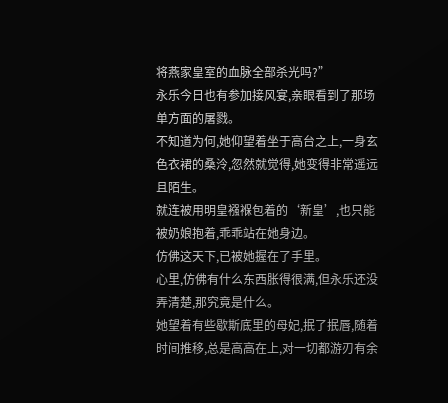将燕家皇室的血脉全部杀光吗?”
永乐今日也有参加接风宴,亲眼看到了那场单方面的屠戮。
不知道为何,她仰望着坐于高台之上,一身玄色衣裙的桑泠,忽然就觉得,她变得非常遥远且陌生。
就连被用明皇襁褓包着的‘新皇’,也只能被奶娘抱着,乖乖站在她身边。
仿佛这天下,已被她握在了手里。
心里,仿佛有什么东西胀得很满,但永乐还没弄清楚,那究竟是什么。
她望着有些歇斯底里的母妃,抿了抿唇,随着时间推移,总是高高在上,对一切都游刃有余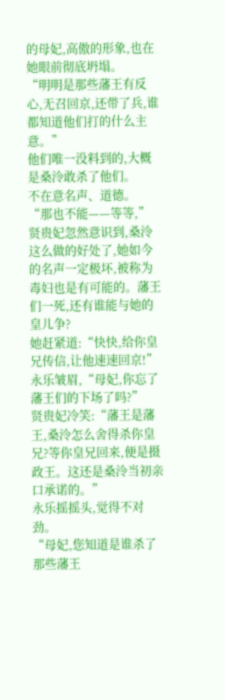的母妃,高傲的形象,也在她眼前彻底坍塌。
“明明是那些藩王有反心,无召回京,还带了兵,谁都知道他们打的什么主意。”
他们唯一没料到的,大概是桑泠敢杀了他们。
不在意名声、道德。
“那也不能——等等,”贤贵妃忽然意识到,桑泠这么做的好处了,她如今的名声一定极坏,被称为毒妇也是有可能的。藩王们一死,还有谁能与她的皇儿争?
她赶紧道:“快快,给你皇兄传信,让他速速回京!”
永乐皱眉,“母妃,你忘了藩王们的下场了吗?”
贤贵妃冷笑:“藩王是藩王,桑泠怎么舍得杀你皇兄?等你皇兄回来,便是摄政王。这还是桑泠当初亲口承诺的。”
永乐摇摇头,觉得不对劲。
“母妃,您知道是谁杀了那些藩王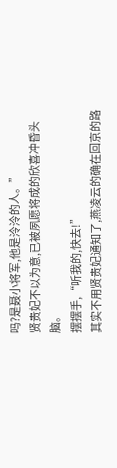吗?是聂小将军,他是泠泠的人。”
贤贵妃不以为意,已被夙愿将成的欣喜冲昏头脑。
摆摆手,“听我的,快去!”
其实不用贤贵妃通知了,燕凌云的确在回京的路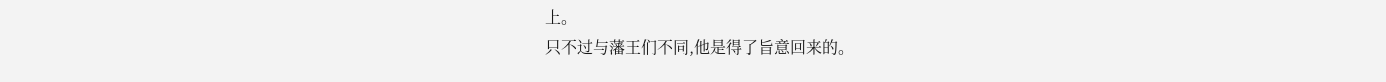上。
只不过与藩王们不同,他是得了旨意回来的。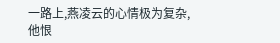一路上,燕凌云的心情极为复杂,他恨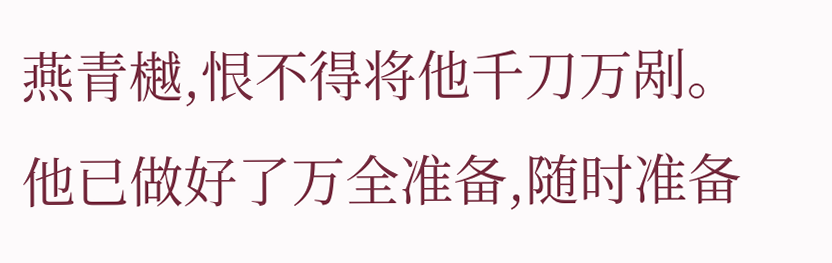燕青樾,恨不得将他千刀万剐。他已做好了万全准备,随时准备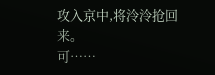攻入京中,将泠泠抢回来。
可……